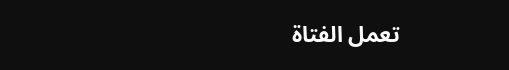تعمل الفتاة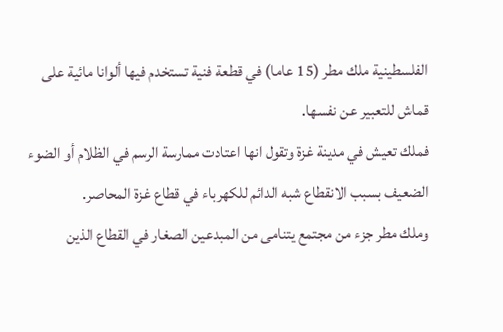الفلسطينية ملك مطر (15 عاما) في قطعة فنية تستخدم فيها ألوانا مائية على قماش للتعبير عن نفسها.
فملك تعيش في مدينة غزة وتقول انها اعتادت ممارسة الرسم في الظلام أو الضوء الضعيف بسبب الانقطاع شبه الدائم للكهرباء في قطاع غزة المحاصر.
وملك مطر جزء من مجتمع يتنامى من المبدعين الصغار في القطاع الذين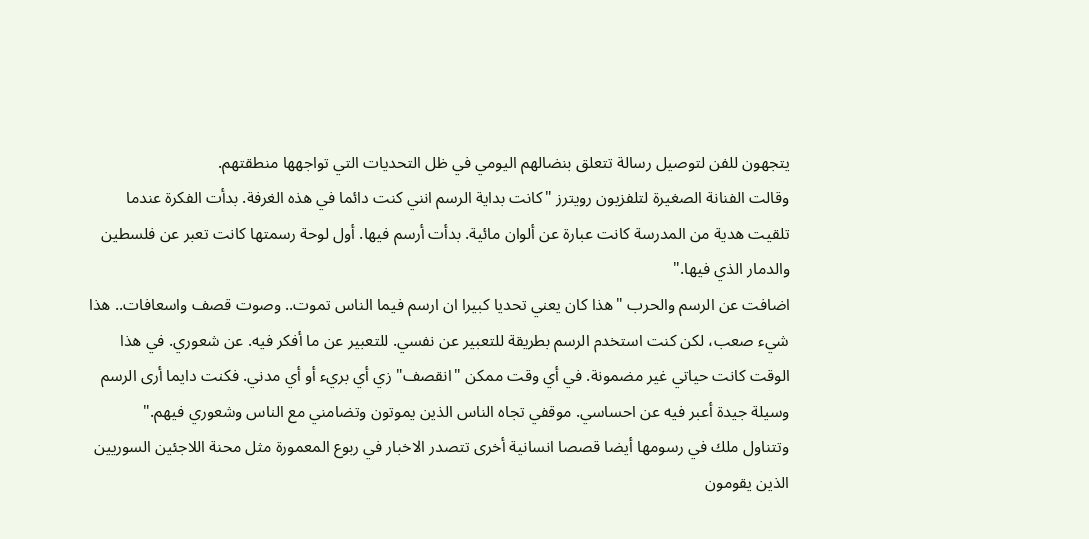يتجهون للفن لتوصيل رسالة تتعلق بنضالهم اليومي في ظل التحديات التي تواجهها منطقتهم.
وقالت الفنانة الصغيرة لتلفزيون رويترز "كانت بداية الرسم انني كنت دائما في هذه الغرفة. بدأت الفكرة عندما تلقيت هدية من المدرسة كانت عبارة عن ألوان مائية. بدأت أرسم فيها. أول لوحة رسمتها كانت تعبر عن فلسطين والدمار الذي فيها."
اضافت عن الرسم والحرب "هذا كان يعني تحديا كبيرا ان ارسم فيما الناس تموت.. وصوت قصف واسعافات.. هذا شيء صعب، لكن كنت استخدم الرسم بطريقة للتعبير عن نفسي. للتعبير عن ما أفكر فيه. عن شعوري. في هذا الوقت كانت حياتي غير مضمونة. في أي وقت ممكن "انقصف" زي أي بريء أو أي مدني. فكنت دايما أرى الرسم وسيلة جيدة أعبر فيه عن احساسي. موقفي تجاه الناس الذين يموتون وتضامني مع الناس وشعوري فيهم."
وتتناول ملك في رسومها أيضا قصصا انسانية أخرى تتصدر الاخبار في ربوع المعمورة مثل محنة اللاجئين السوريين الذين يقومون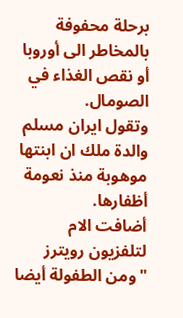برحلة محفوفة بالمخاطر الى أوروبا أو نقص الغذاء في الصومال.
وتقول ايران مسلم والدة ملك ان ابنتها موهوبة منذ نعومة أظفارها.
أضافت الام لتلفزيون رويترز "ومن الطفولة أيضا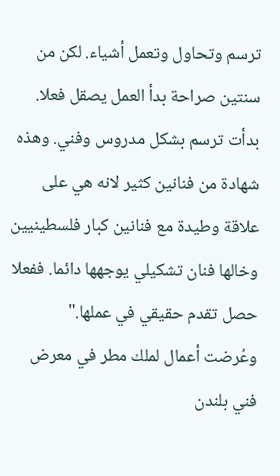ترسم وتحاول وتعمل أشياء. لكن من سنتين صراحة بدأ العمل يصقل فعلا. بدأت ترسم بشكل مدروس وفني. وهذه شهادة من فنانين كثير لانه هي على علاقة وطيدة مع فنانين كبار فلسطينيين وخالها فنان تشكيلي يوجهها دائما. ففعلا حصل تقدم حقيقي في عملها."
وعُرضت أعمال لملك مطر في معرض فني بلندن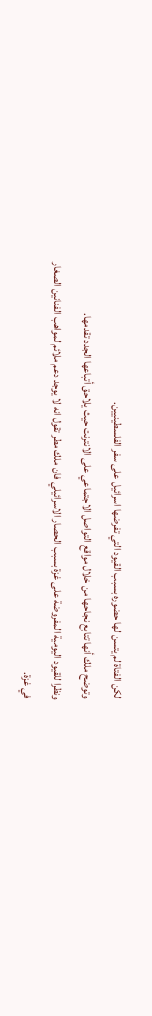لكن الفتاة لم يتسن لها حضوره بسبب القيود التي تفرضها اسرائيل على سفر الفلسطينيين.
وتوضح ملك أنها تتابع نجاحها من خلال مواقع التواصل الاجتماعي على الانترنت حيث يلاحق أتباعها الجدد تقدمها.
ونظرا للقيود اليومية المفروضة على غزة بسبب الحصار الاسرائيلي فان ملك مطر تقول انه لا يوجد دعم ملائم لمواهب الفنانين الصغار في غزة.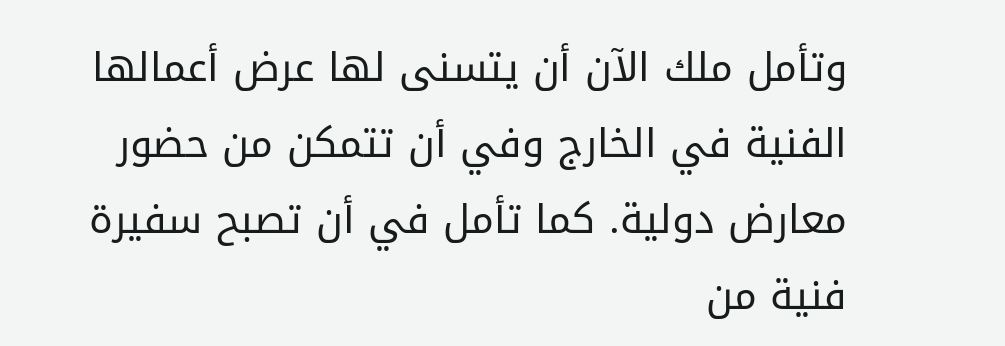وتأمل ملك الآن أن يتسنى لها عرض أعمالها الفنية في الخارج وفي أن تتمكن من حضور معارض دولية. كما تأمل في أن تصبح سفيرة فنية من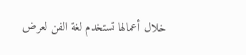خلال أعمالها تستخدم لغة الفن لعرض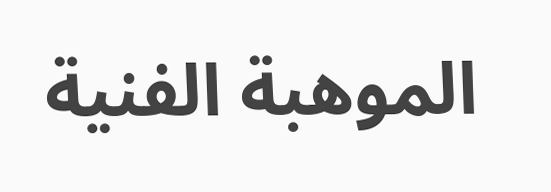الموهبة الفنية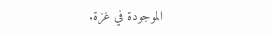الموجودة في غزة.